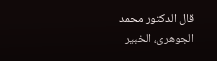قال الدكتور محمد الجوهرى، الخبير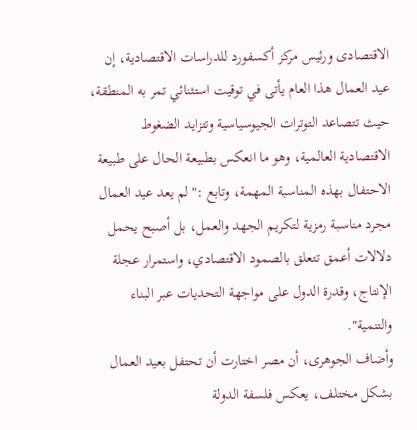الاقتصادى ورئيس مركز أكسفورد للدراسات الاقتصادية، إن عيد العمال هذا العام يأتى في توقيت استثنائي تمر به المنطقة، حيث تتصاعد التوترات الجيوسياسية وتتزايد الضغوط الاقتصادية العالمية، وهو ما انعكس بطبيعة الحال على طبيعة الاحتفال بهذه المناسبة المهمة، وتابع :"لم يعد عيد العمال مجرد مناسبة رمزية لتكريم الجهد والعمل، بل أصبح يحمل دلالات أعمق تتعلق بالصمود الاقتصادي، واستمرار عجلة الإنتاج، وقدرة الدول على مواجهة التحديات عبر البناء والتنمية".
وأضاف الجوهرى، أن مصر اختارت أن تحتفل بعيد العمال بشكل مختلف، يعكس فلسفة الدولة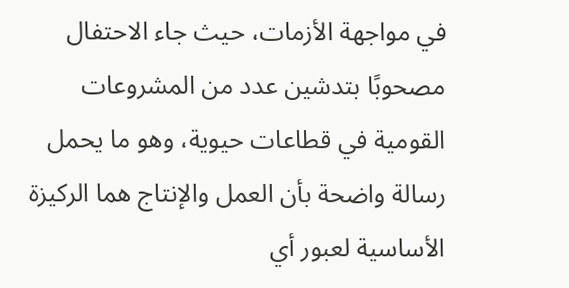في مواجهة الأزمات، حيث جاء الاحتفال مصحوبًا بتدشين عدد من المشروعات القومية في قطاعات حيوية، وهو ما يحمل رسالة واضحة بأن العمل والإنتاج هما الركيزة الأساسية لعبور أي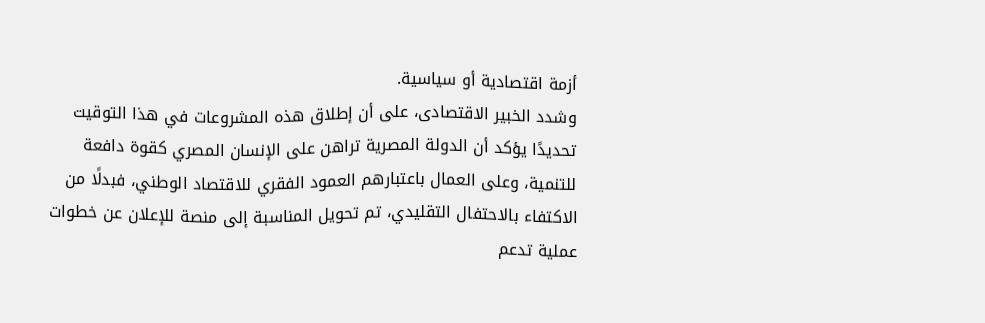أزمة اقتصادية أو سياسية.
وشدد الخبير الاقتصادى، على أن إطلاق هذه المشروعات في هذا التوقيت تحديدًا يؤكد أن الدولة المصرية تراهن على الإنسان المصري كقوة دافعة للتنمية، وعلى العمال باعتبارهم العمود الفقري للاقتصاد الوطني، فبدلًا من الاكتفاء بالاحتفال التقليدي، تم تحويل المناسبة إلى منصة للإعلان عن خطوات عملية تدعم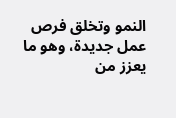النمو وتخلق فرص عمل جديدة، وهو ما يعزز من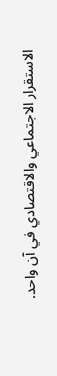الاستقرار الاجتماعي والاقتصادي في آن واحد.